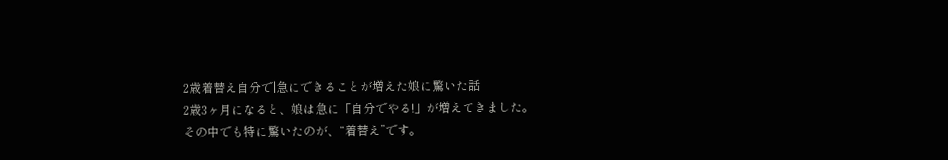2歳着替え自分で|急にできることが増えた娘に驚いた話
2歳3ヶ月になると、娘は急に「自分でやる!」が増えてきました。
その中でも特に驚いたのが、“着替え”です。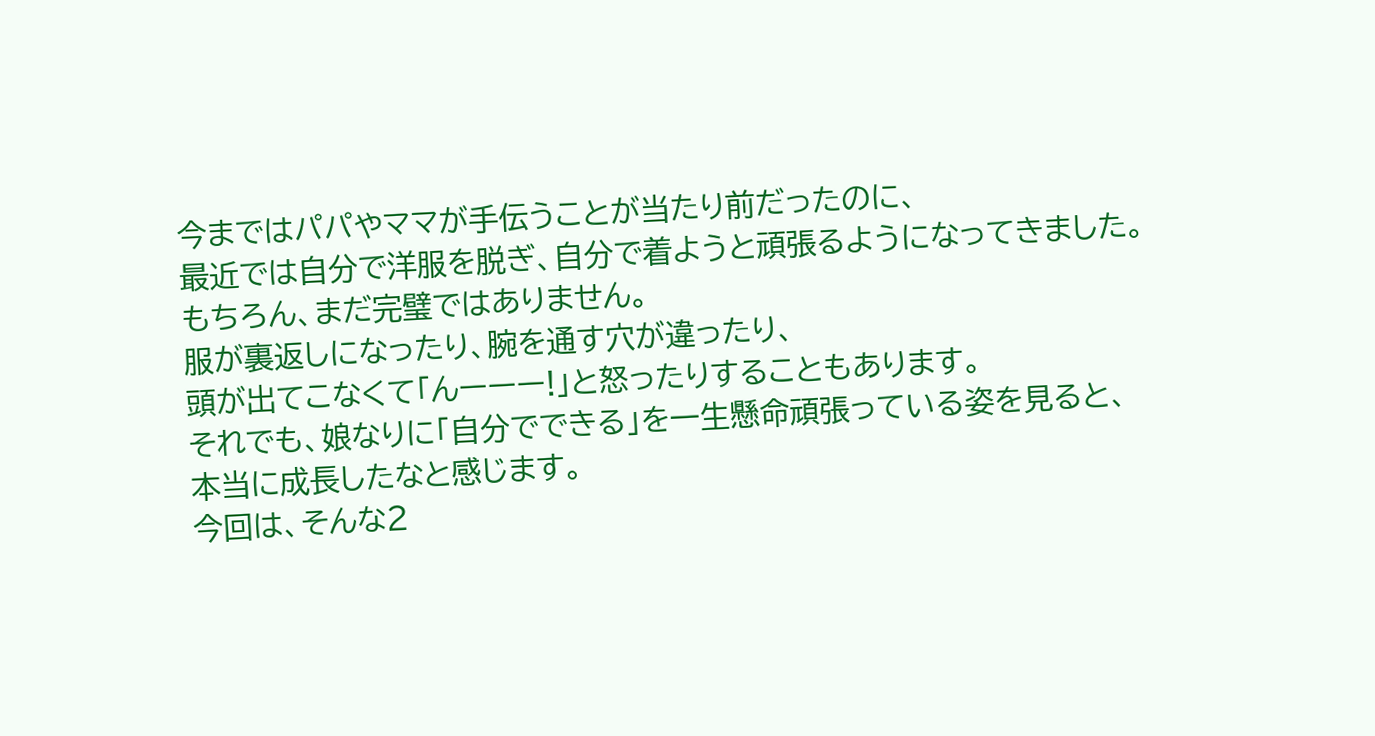今まではパパやママが手伝うことが当たり前だったのに、
最近では自分で洋服を脱ぎ、自分で着ようと頑張るようになってきました。
もちろん、まだ完璧ではありません。
服が裏返しになったり、腕を通す穴が違ったり、
頭が出てこなくて「んーーー!」と怒ったりすることもあります。
それでも、娘なりに「自分でできる」を一生懸命頑張っている姿を見ると、
本当に成長したなと感じます。
今回は、そんな2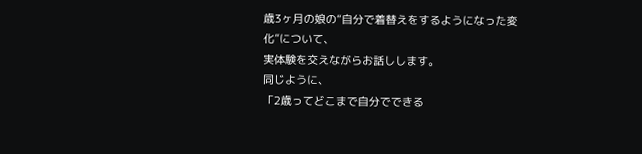歳3ヶ月の娘の“自分で着替えをするようになった変化”について、
実体験を交えながらお話しします。
同じように、
「2歳ってどこまで自分でできる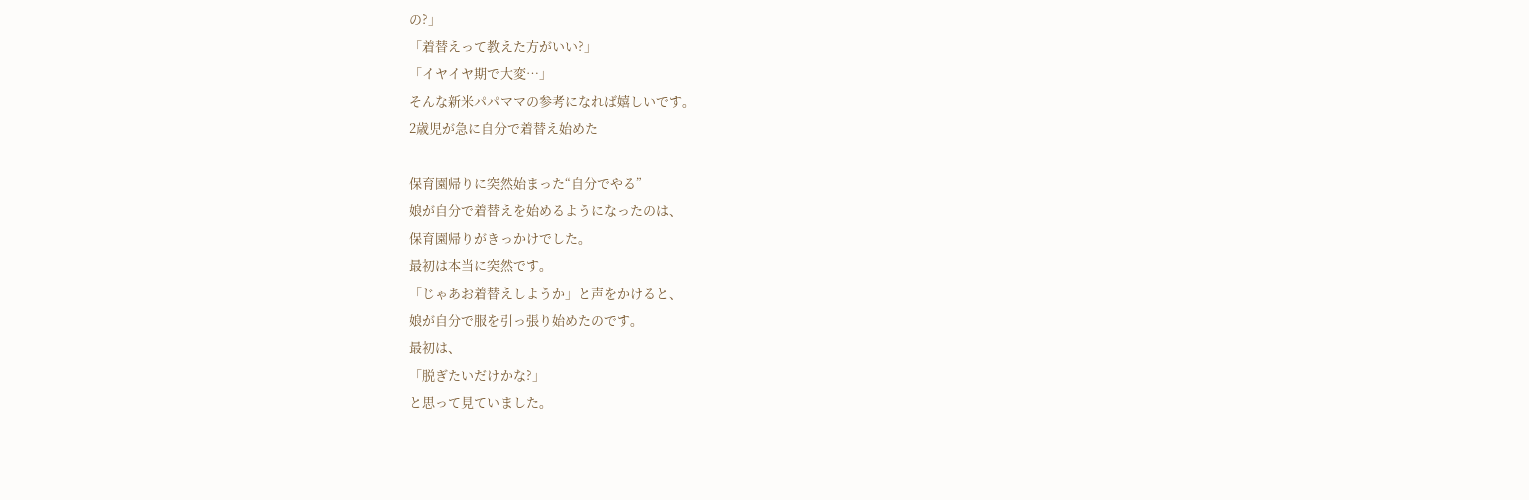の?」
「着替えって教えた方がいい?」
「イヤイヤ期で大変…」
そんな新米パパママの参考になれば嬉しいです。
2歳児が急に自分で着替え始めた

保育園帰りに突然始まった“自分でやる”
娘が自分で着替えを始めるようになったのは、
保育園帰りがきっかけでした。
最初は本当に突然です。
「じゃあお着替えしようか」と声をかけると、
娘が自分で服を引っ張り始めたのです。
最初は、
「脱ぎたいだけかな?」
と思って見ていました。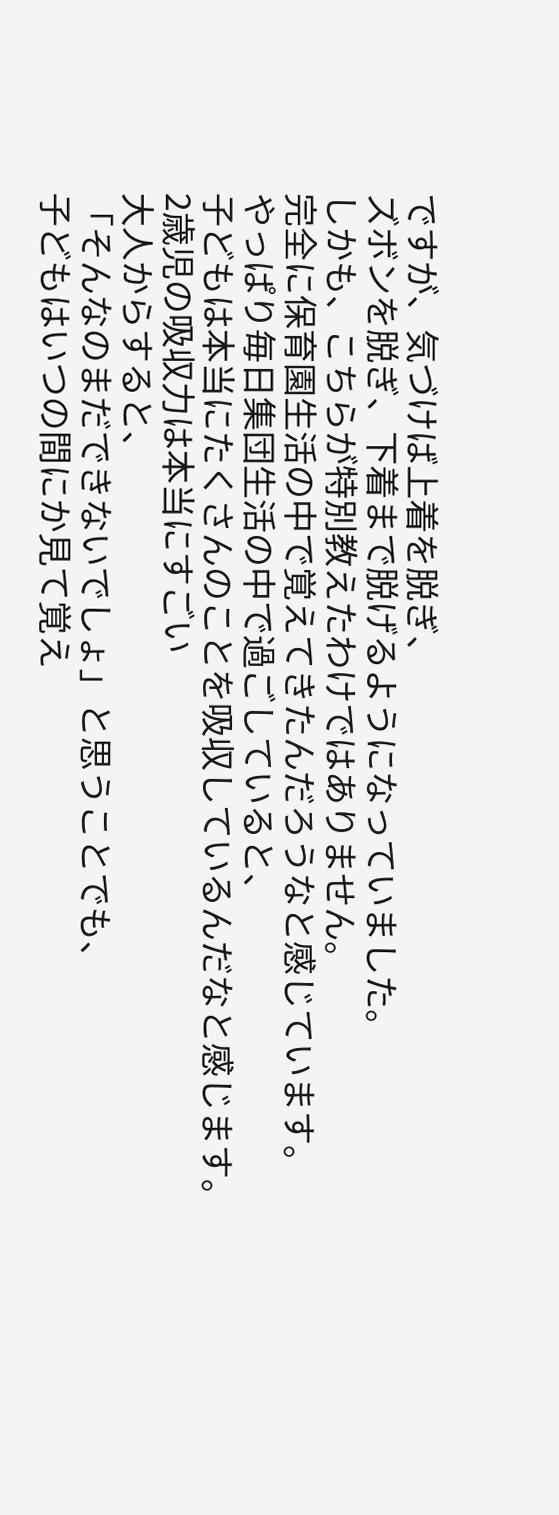ですが、気づけば上着を脱ぎ、
ズボンを脱ぎ、下着まで脱げるようになっていました。
しかも、こちらが特別教えたわけではありません。
完全に保育園生活の中で覚えてきたんだろうなと感じています。
やっぱり毎日集団生活の中で過ごしていると、
子どもは本当にたくさんのことを吸収しているんだなと感じます。
2歳児の吸収力は本当にすごい
大人からすると、
「そんなのまだできないでしょ」と思うことでも、
子どもはいつの間にか見て覚え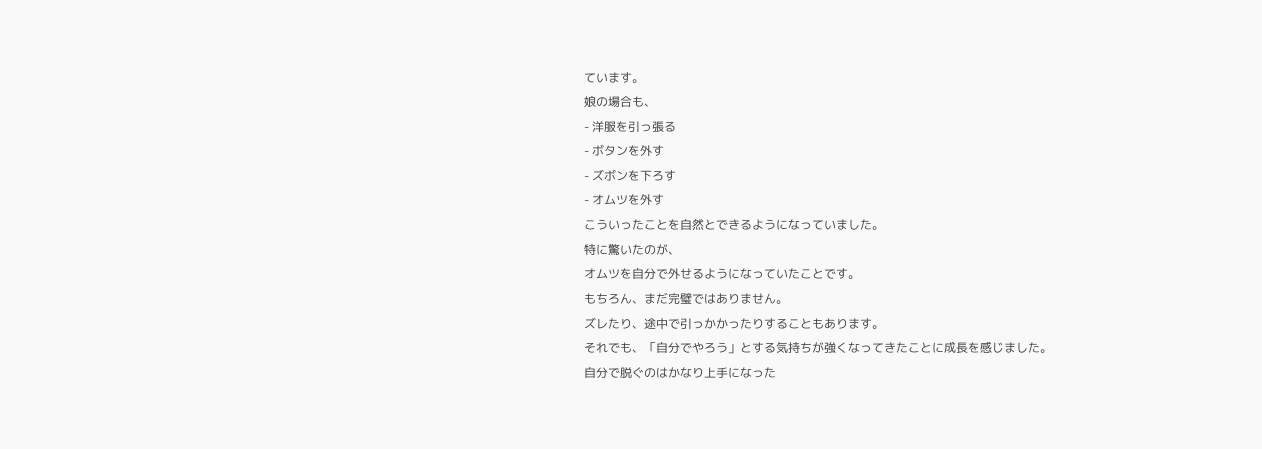ています。
娘の場合も、
- 洋服を引っ張る
- ボタンを外す
- ズボンを下ろす
- オムツを外す
こういったことを自然とできるようになっていました。
特に驚いたのが、
オムツを自分で外せるようになっていたことです。
もちろん、まだ完璧ではありません。
ズレたり、途中で引っかかったりすることもあります。
それでも、「自分でやろう」とする気持ちが強くなってきたことに成長を感じました。
自分で脱ぐのはかなり上手になった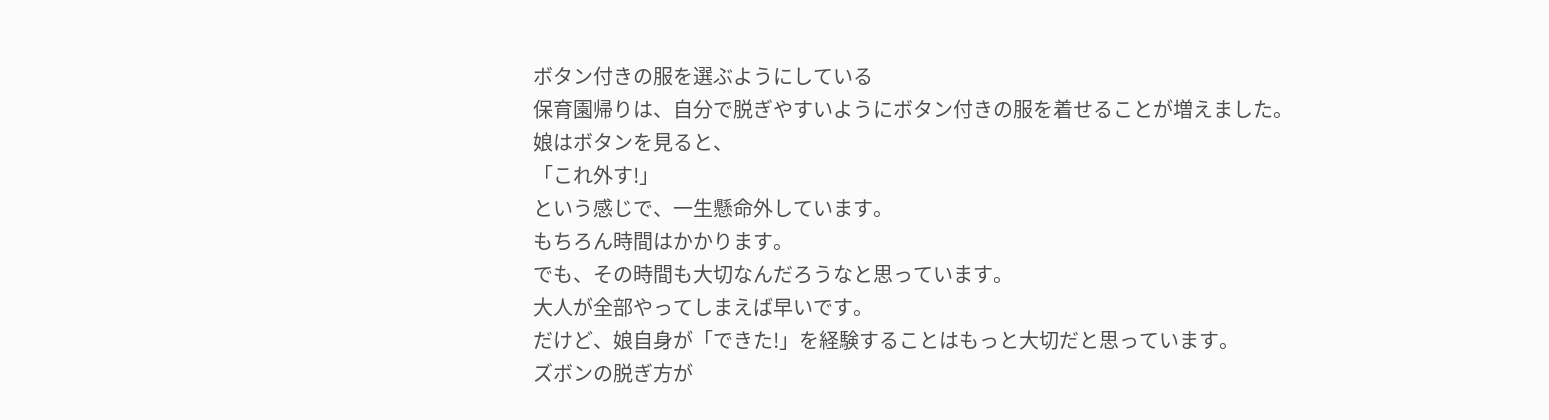ボタン付きの服を選ぶようにしている
保育園帰りは、自分で脱ぎやすいようにボタン付きの服を着せることが増えました。
娘はボタンを見ると、
「これ外す!」
という感じで、一生懸命外しています。
もちろん時間はかかります。
でも、その時間も大切なんだろうなと思っています。
大人が全部やってしまえば早いです。
だけど、娘自身が「できた!」を経験することはもっと大切だと思っています。
ズボンの脱ぎ方が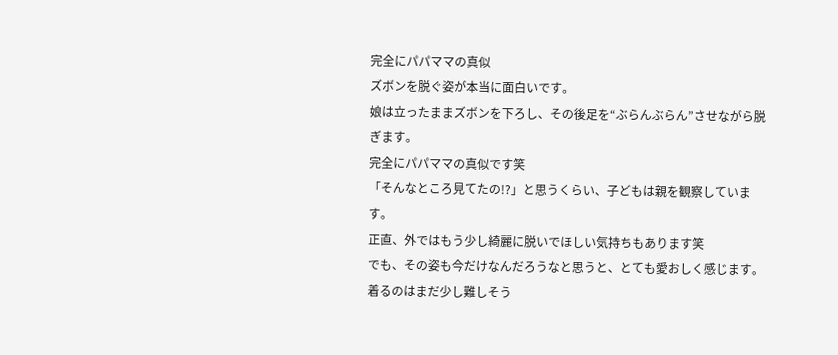完全にパパママの真似
ズボンを脱ぐ姿が本当に面白いです。
娘は立ったままズボンを下ろし、その後足を“ぶらんぶらん”させながら脱ぎます。
完全にパパママの真似です笑
「そんなところ見てたの!?」と思うくらい、子どもは親を観察しています。
正直、外ではもう少し綺麗に脱いでほしい気持ちもあります笑
でも、その姿も今だけなんだろうなと思うと、とても愛おしく感じます。
着るのはまだ少し難しそう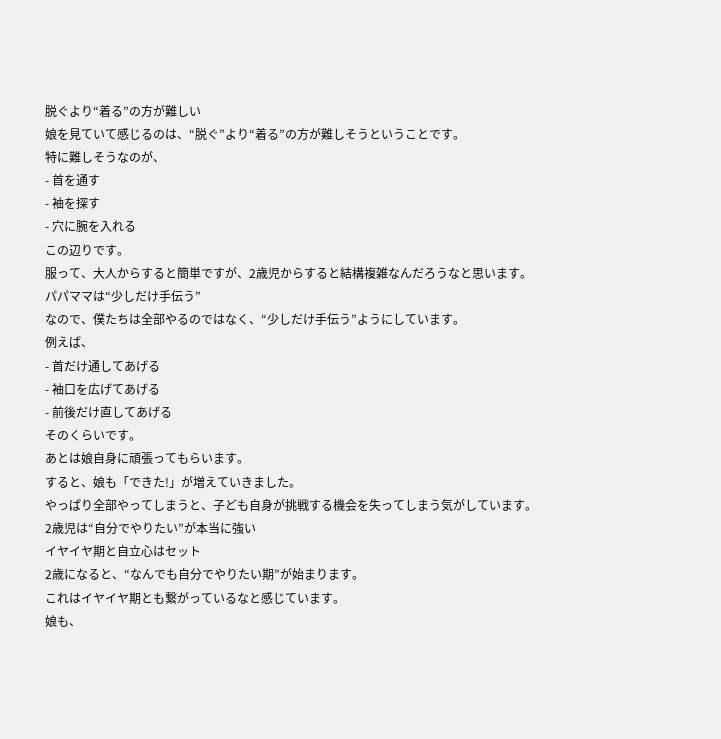脱ぐより“着る”の方が難しい
娘を見ていて感じるのは、“脱ぐ”より“着る”の方が難しそうということです。
特に難しそうなのが、
- 首を通す
- 袖を探す
- 穴に腕を入れる
この辺りです。
服って、大人からすると簡単ですが、2歳児からすると結構複雑なんだろうなと思います。
パパママは“少しだけ手伝う”
なので、僕たちは全部やるのではなく、“少しだけ手伝う”ようにしています。
例えば、
- 首だけ通してあげる
- 袖口を広げてあげる
- 前後だけ直してあげる
そのくらいです。
あとは娘自身に頑張ってもらいます。
すると、娘も「できた!」が増えていきました。
やっぱり全部やってしまうと、子ども自身が挑戦する機会を失ってしまう気がしています。
2歳児は“自分でやりたい”が本当に強い
イヤイヤ期と自立心はセット
2歳になると、“なんでも自分でやりたい期”が始まります。
これはイヤイヤ期とも繋がっているなと感じています。
娘も、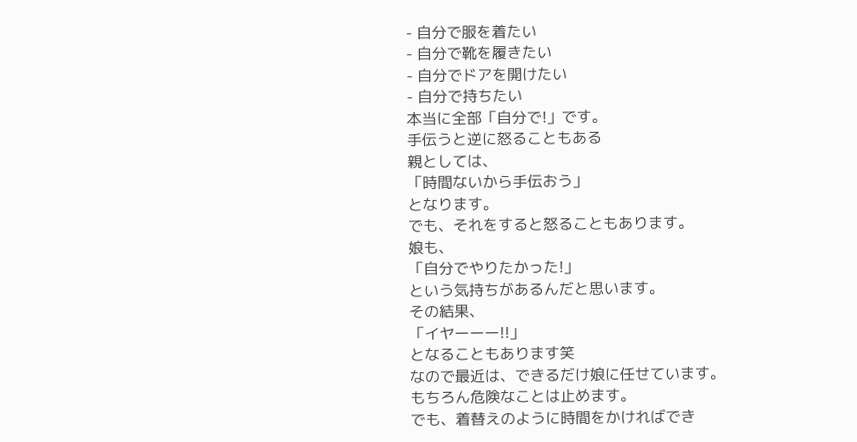- 自分で服を着たい
- 自分で靴を履きたい
- 自分でドアを開けたい
- 自分で持ちたい
本当に全部「自分で!」です。
手伝うと逆に怒ることもある
親としては、
「時間ないから手伝おう」
となります。
でも、それをすると怒ることもあります。
娘も、
「自分でやりたかった!」
という気持ちがあるんだと思います。
その結果、
「イヤーーー!!」
となることもあります笑
なので最近は、できるだけ娘に任せています。
もちろん危険なことは止めます。
でも、着替えのように時間をかければでき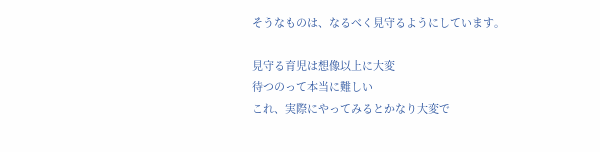そうなものは、なるべく見守るようにしています。

見守る育児は想像以上に大変
待つのって本当に難しい
これ、実際にやってみるとかなり大変で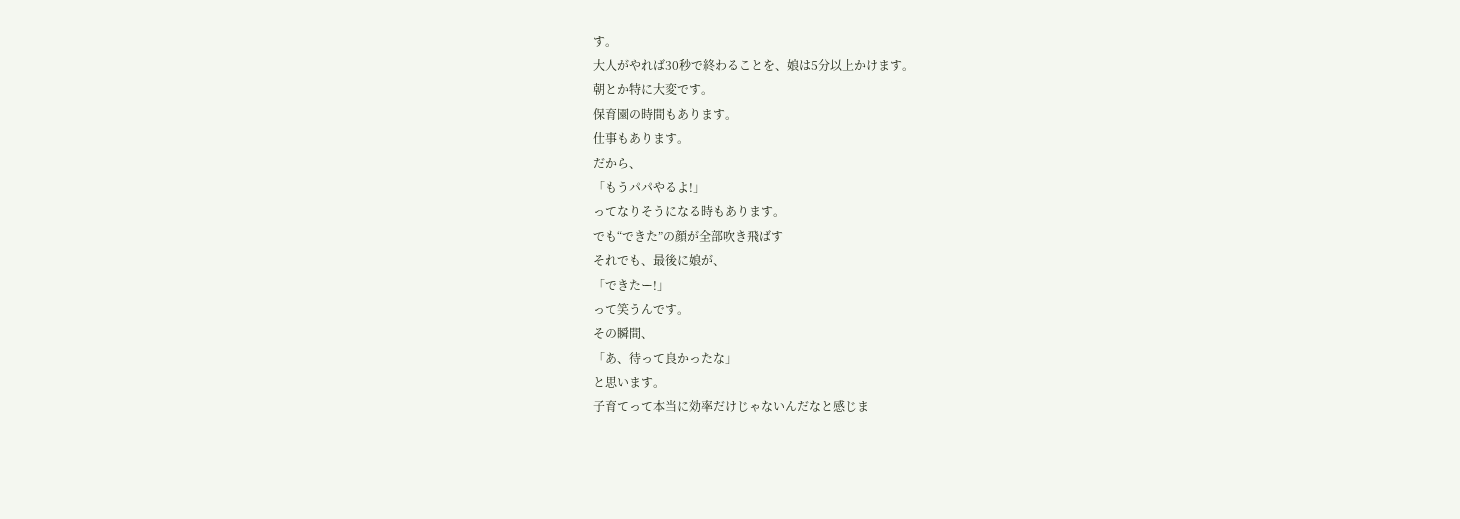す。
大人がやれば30秒で終わることを、娘は5分以上かけます。
朝とか特に大変です。
保育園の時間もあります。
仕事もあります。
だから、
「もうパパやるよ!」
ってなりそうになる時もあります。
でも“できた”の顔が全部吹き飛ばす
それでも、最後に娘が、
「できたー!」
って笑うんです。
その瞬間、
「あ、待って良かったな」
と思います。
子育てって本当に効率だけじゃないんだなと感じま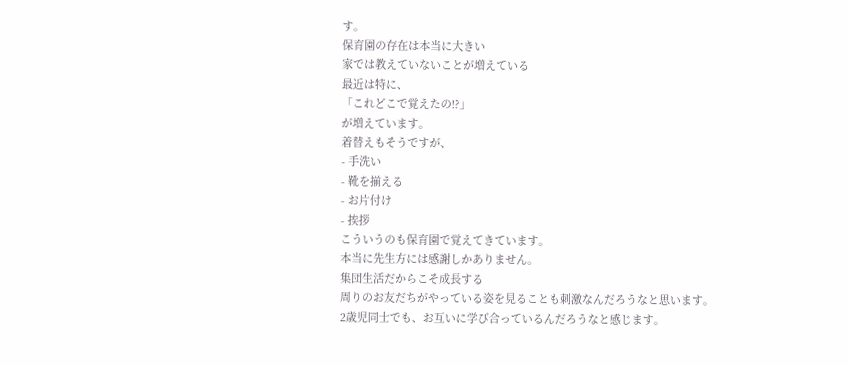す。
保育園の存在は本当に大きい
家では教えていないことが増えている
最近は特に、
「これどこで覚えたの!?」
が増えています。
着替えもそうですが、
- 手洗い
- 靴を揃える
- お片付け
- 挨拶
こういうのも保育園で覚えてきています。
本当に先生方には感謝しかありません。
集団生活だからこそ成長する
周りのお友だちがやっている姿を見ることも刺激なんだろうなと思います。
2歳児同士でも、お互いに学び合っているんだろうなと感じます。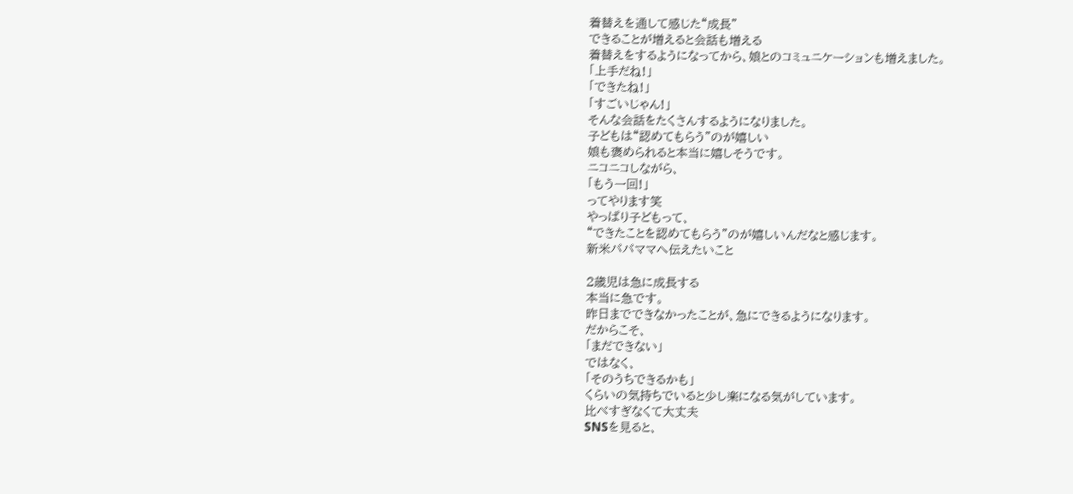着替えを通して感じた“成長”
できることが増えると会話も増える
着替えをするようになってから、娘とのコミュニケーションも増えました。
「上手だね!」
「できたね!」
「すごいじゃん!」
そんな会話をたくさんするようになりました。
子どもは“認めてもらう”のが嬉しい
娘も褒められると本当に嬉しそうです。
ニコニコしながら、
「もう一回!」
ってやります笑
やっぱり子どもって、
“できたことを認めてもらう”のが嬉しいんだなと感じます。
新米パパママへ伝えたいこと

2歳児は急に成長する
本当に急です。
昨日までできなかったことが、急にできるようになります。
だからこそ、
「まだできない」
ではなく、
「そのうちできるかも」
くらいの気持ちでいると少し楽になる気がしています。
比べすぎなくて大丈夫
SNSを見ると、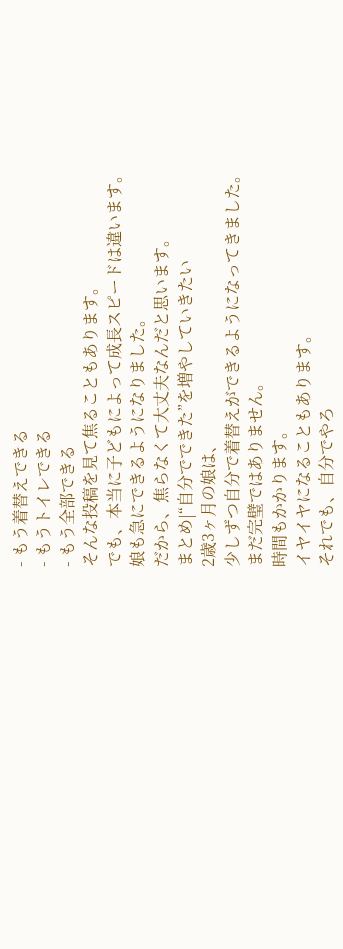- もう着替えできる
- もうトイレできる
- もう全部できる
そんな投稿を見て焦ることもあります。
でも、本当に子どもによって成長スピードは違います。
娘も急にできるようになりました。
だから、焦らなくて大丈夫なんだと思います。
まとめ|“自分でできた”を増やしていきたい
2歳3ヶ月の娘は、
少しずつ自分で着替えができるようになってきました。
まだ完璧ではありません。
時間もかかります。
イヤイヤになることもあります。
それでも、自分でやろ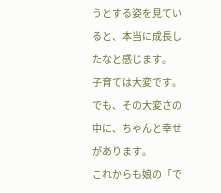うとする姿を見ていると、本当に成長したなと感じます。
子育ては大変です。
でも、その大変さの中に、ちゃんと幸せがあります。
これからも娘の「で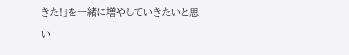きた!」を一緒に増やしていきたいと思い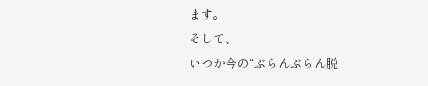ます。
そして、
いつか今の“ぶらんぶらん脱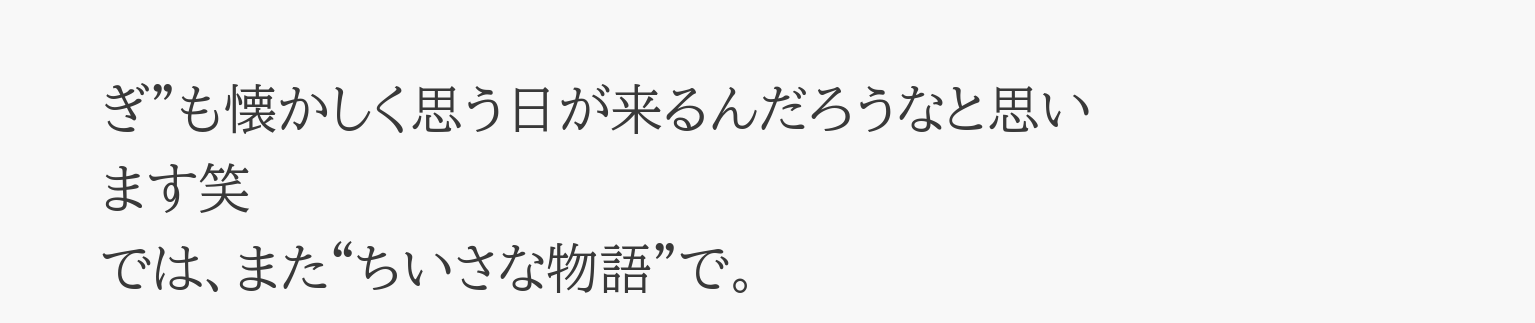ぎ”も懐かしく思う日が来るんだろうなと思います笑
では、また“ちいさな物語”で。